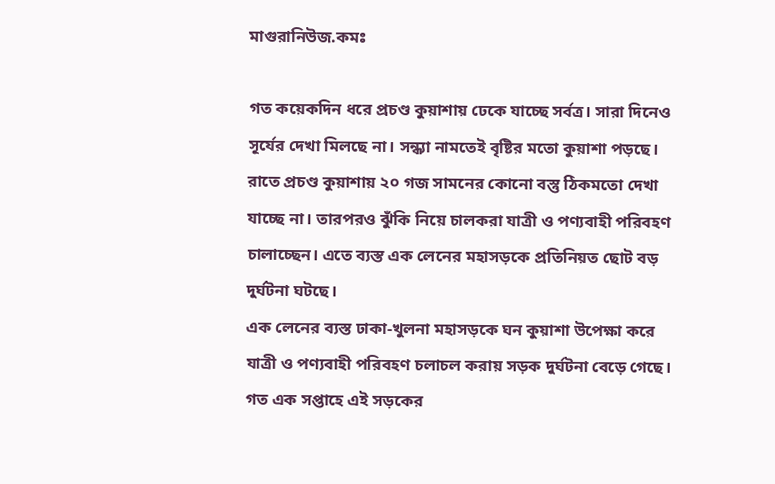মাগুরানিউজ.কমঃ

গত কয়েকদিন ধরে প্রচণ্ড কুয়াশায় ঢেকে যাচ্ছে সর্বত্র। সারা দিনেও সূর্যের দেখা মিলছে না। সন্ধ্যা নামতেই বৃষ্টির মতো কুয়াশা পড়ছে। রাতে প্রচণ্ড কুয়াশায় ২০ গজ সামনের কোনো বস্তু ঠিকমতো দেখা যাচ্ছে না। তারপরও ঝুঁকি নিয়ে চালকরা যাত্রী ও পণ্যবাহী পরিবহণ চালাচ্ছেন। এতে ব্যস্ত এক লেনের মহাসড়কে প্রতিনিয়ত ছোট বড় দুর্ঘটনা ঘটছে।
এক লেনের ব্যস্ত ঢাকা-খুলনা মহাসড়কে ঘন কুয়াশা উপেক্ষা করে যাত্রী ও পণ্যবাহী পরিবহণ চলাচল করায় সড়ক দুর্ঘটনা বেড়ে গেছে।
গত এক সপ্তাহে এই সড়কের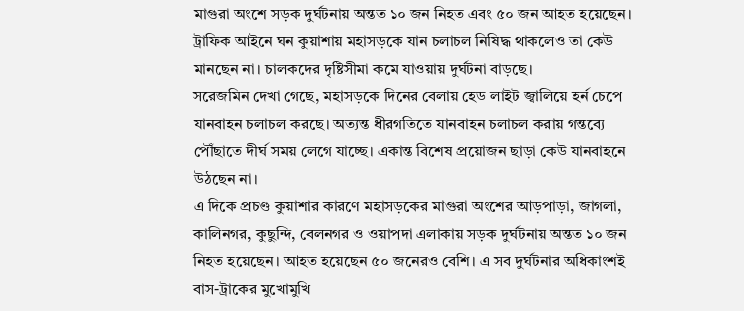মাগুরা অংশে সড়ক দুর্ঘটনায় অন্তত ১০ জন নিহত এবং ৫০ জন আহত হয়েছেন। ট্রাফিক আইনে ঘন কুয়াশায় মহাসড়কে যান চলাচল নিষিদ্ধ থাকলেও তা কেউ মানছেন না। চালকদের দৃষ্টিসীমা কমে যাওয়ায় দুর্ঘটনা বাড়ছে।
সরেজমিন দেখা গেছে, মহাসড়কে দিনের বেলায় হেড লাইট জ্বালিয়ে হর্ন চেপে যানবাহন চলাচল করছে। অত্যন্ত ধীরগতিতে যানবাহন চলাচল করায় গন্তব্যে পৌঁছাতে দীর্ঘ সময় লেগে যাচ্ছে। একান্ত বিশেষ প্রয়োজন ছাড়া কেউ যানবাহনে উঠছেন না।
এ দিকে প্রচণ্ড কুয়াশার কারণে মহাসড়কের মাগুরা অংশের আড়পাড়া, জাগলা, কালিনগর, কুছুন্দি, বেলনগর ও ওয়াপদা এলাকায় সড়ক দুর্ঘটনায় অন্তত ১০ জন নিহত হয়েছেন। আহত হয়েছেন ৫০ জনেরও বেশি। এ সব দুর্ঘটনার অধিকাংশই বাস-ট্রাকের মুখোমুখি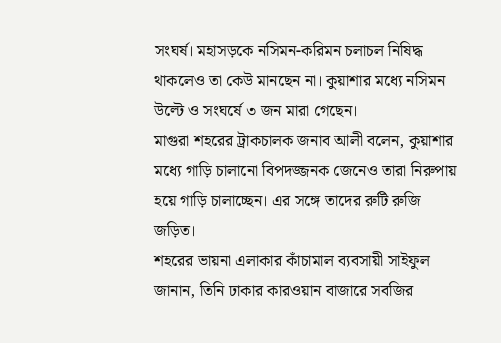সংঘর্ষ। মহাসড়কে নসিমন-করিমন চলাচল নিষিদ্ধ থাকলেও তা কেউ মানছেন না। কুয়াশার মধ্যে নসিমন উল্টে ও সংঘর্ষে ৩ জন মারা গেছেন।
মাগুরা শহরের ট্রাকচালক জনাব আলী বলেন, কুয়াশার মধ্যে গাড়ি চালানো বিপদজ্জনক জেনেও তারা নিরুপায় হয়ে গাড়ি চালাচ্ছেন। এর সঙ্গে তাদের রুটি রুজি জড়িত।
শহরের ভায়না এলাকার কাঁচামাল ব্যবসায়ী সাইফুল জানান, তিনি ঢাকার কারওয়ান বাজারে সবজির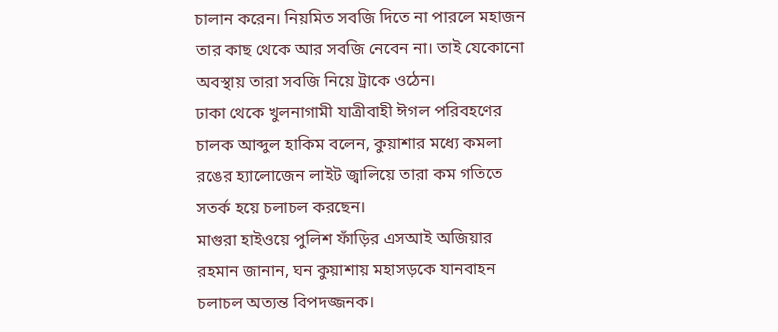চালান করেন। নিয়মিত সবজি দিতে না পারলে মহাজন তার কাছ থেকে আর সবজি নেবেন না। তাই যেকোনো অবস্থায় তারা সবজি নিয়ে ট্রাকে ওঠেন।
ঢাকা থেকে খুলনাগামী যাত্রীবাহী ঈগল পরিবহণের চালক আব্দুল হাকিম বলেন, কুয়াশার মধ্যে কমলা রঙের হ্যালোজেন লাইট জ্বালিয়ে তারা কম গতিতে সতর্ক হয়ে চলাচল করছেন।
মাগুরা হাইওয়ে পুলিশ ফাঁড়ির এসআই অজিয়ার রহমান জানান, ঘন কুয়াশায় মহাসড়কে যানবাহন চলাচল অত্যন্ত বিপদজ্জনক।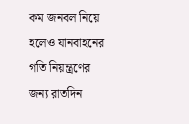কম জনবল নিয়ে হলেও যানবাহনের গতি নিয়ন্ত্রণের জন্য রাতদিন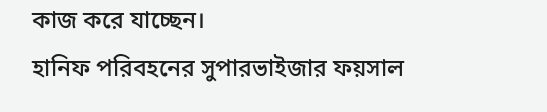কাজ করে যাচ্ছেন।
হানিফ পরিবহনের সুপারভাইজার ফয়সাল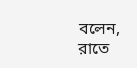বলেন, রাতে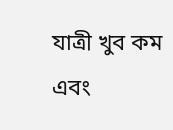যাত্রী খুব কম এবং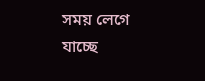সময় লেগে যাচ্ছে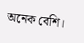অনেক বেশি।